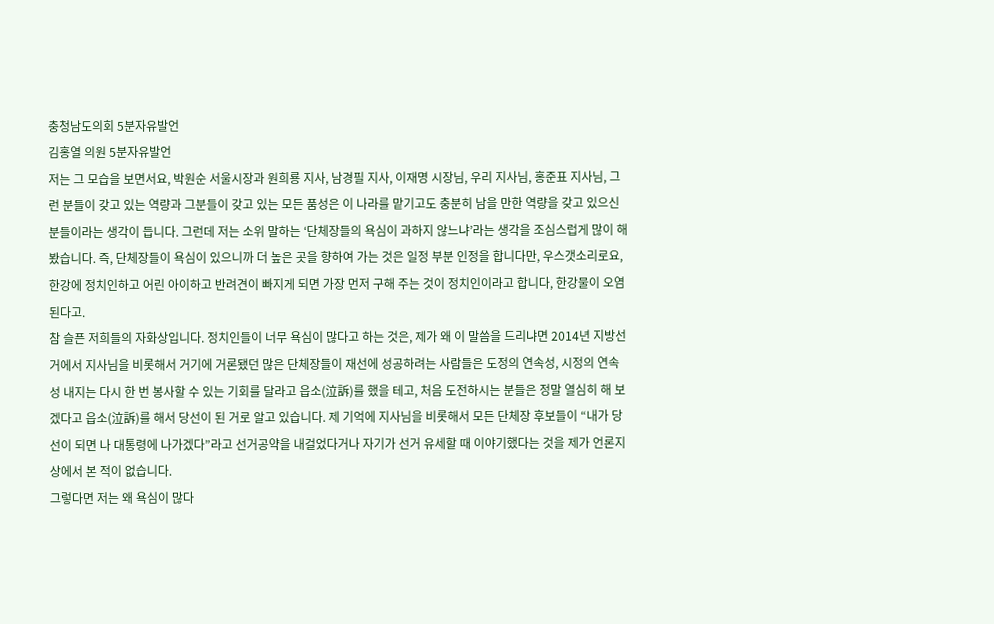충청남도의회 5분자유발언
김홍열 의원 5분자유발언
저는 그 모습을 보면서요, 박원순 서울시장과 원희룡 지사, 남경필 지사, 이재명 시장님, 우리 지사님, 홍준표 지사님, 그런 분들이 갖고 있는 역량과 그분들이 갖고 있는 모든 품성은 이 나라를 맡기고도 충분히 남을 만한 역량을 갖고 있으신 분들이라는 생각이 듭니다. 그런데 저는 소위 말하는 ‘단체장들의 욕심이 과하지 않느냐’라는 생각을 조심스럽게 많이 해 봤습니다. 즉, 단체장들이 욕심이 있으니까 더 높은 곳을 향하여 가는 것은 일정 부분 인정을 합니다만, 우스갯소리로요, 한강에 정치인하고 어린 아이하고 반려견이 빠지게 되면 가장 먼저 구해 주는 것이 정치인이라고 합니다, 한강물이 오염된다고.
참 슬픈 저희들의 자화상입니다. 정치인들이 너무 욕심이 많다고 하는 것은, 제가 왜 이 말씀을 드리냐면 2014년 지방선거에서 지사님을 비롯해서 거기에 거론됐던 많은 단체장들이 재선에 성공하려는 사람들은 도정의 연속성, 시정의 연속성 내지는 다시 한 번 봉사할 수 있는 기회를 달라고 읍소(泣訴)를 했을 테고, 처음 도전하시는 분들은 정말 열심히 해 보겠다고 읍소(泣訴)를 해서 당선이 된 거로 알고 있습니다. 제 기억에 지사님을 비롯해서 모든 단체장 후보들이 “내가 당선이 되면 나 대통령에 나가겠다”라고 선거공약을 내걸었다거나 자기가 선거 유세할 때 이야기했다는 것을 제가 언론지상에서 본 적이 없습니다.
그렇다면 저는 왜 욕심이 많다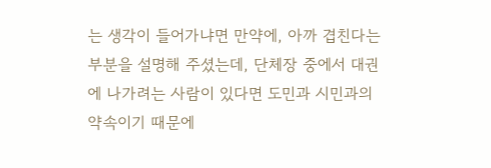는 생각이 들어가냐면 만약에, 아까 겹친다는 부분을 설명해 주셨는데, 단체장 중에서 대권에 나가려는 사람이 있다면 도민과 시민과의 약속이기 때문에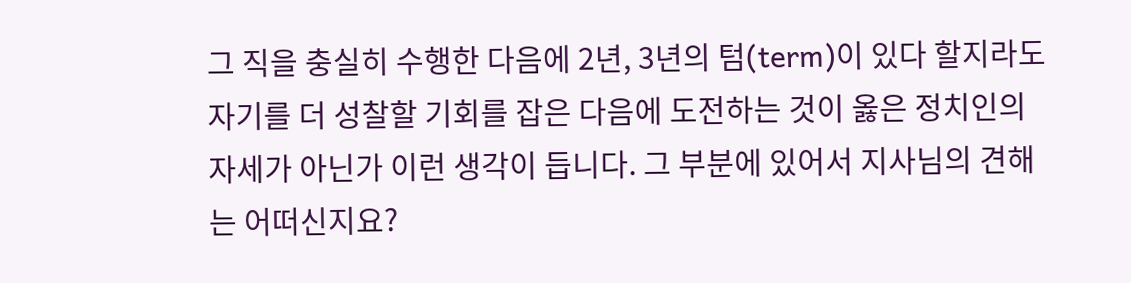그 직을 충실히 수행한 다음에 2년, 3년의 텀(term)이 있다 할지라도 자기를 더 성찰할 기회를 잡은 다음에 도전하는 것이 옳은 정치인의 자세가 아닌가 이런 생각이 듭니다. 그 부분에 있어서 지사님의 견해는 어떠신지요?